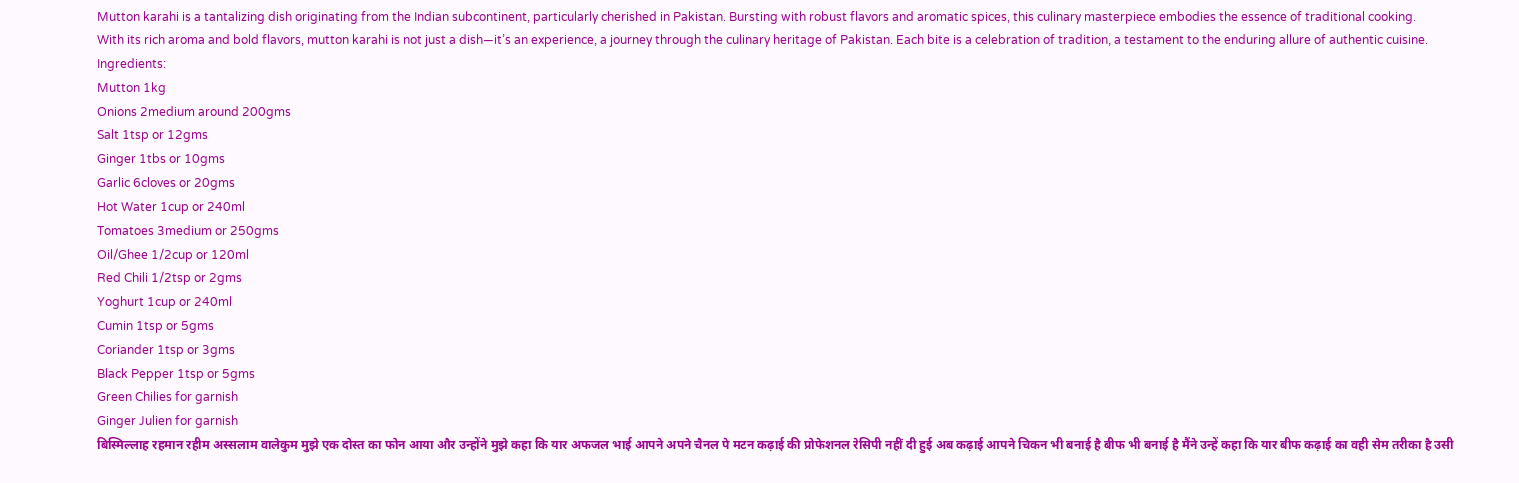Mutton karahi is a tantalizing dish originating from the Indian subcontinent, particularly cherished in Pakistan. Bursting with robust flavors and aromatic spices, this culinary masterpiece embodies the essence of traditional cooking.
With its rich aroma and bold flavors, mutton karahi is not just a dish—it’s an experience, a journey through the culinary heritage of Pakistan. Each bite is a celebration of tradition, a testament to the enduring allure of authentic cuisine.
Ingredients:
Mutton 1kg
Onions 2medium around 200gms
Salt 1tsp or 12gms
Ginger 1tbs or 10gms
Garlic 6cloves or 20gms
Hot Water 1cup or 240ml
Tomatoes 3medium or 250gms
Oil/Ghee 1/2cup or 120ml
Red Chili 1/2tsp or 2gms
Yoghurt 1cup or 240ml
Cumin 1tsp or 5gms
Coriander 1tsp or 3gms
Black Pepper 1tsp or 5gms
Green Chilies for garnish
Ginger Julien for garnish
बिस्मिल्लाह रहमान रहीम अस्सलाम वालेकुम मुझे एक दोस्त का फोन आया और उन्होंने मुझे कहा कि यार अफजल भाई आपने अपने चैनल पे मटन कढ़ाई की प्रोफेशनल रेसिपी नहीं दी हुई अब कढ़ाई आपने चिकन भी बनाई है बीफ भी बनाई है मैंने उन्हें कहा कि यार बीफ कढ़ाई का वही सेम तरीका है उसी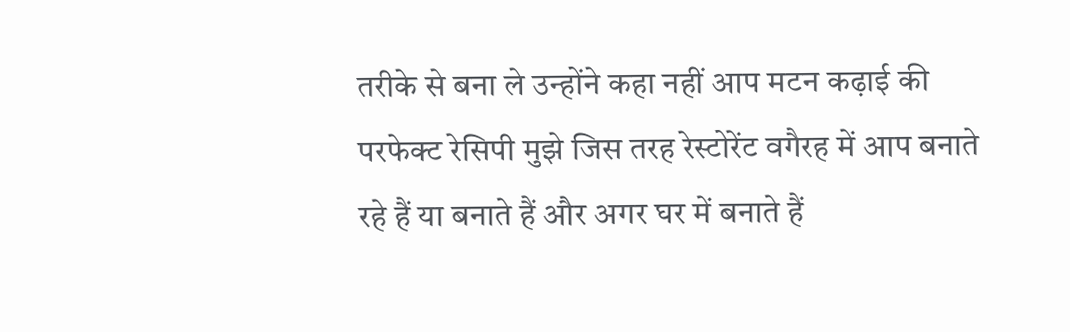तरीके से बना ले उन्होंने कहा नहीं आप मटन कढ़ाई की परफेक्ट रेसिपी मुझे जिस तरह रेस्टोरेंट वगैरह में आप बनाते रहे हैं या बनाते हैं और अगर घर में बनाते हैं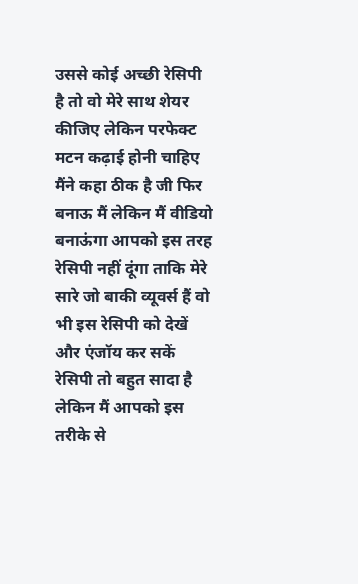उससे कोई अच्छी रेसिपी है तो वो मेरे साथ शेयर कीजिए लेकिन परफेक्ट मटन कढ़ाई होनी चाहिए मैंने कहा ठीक है जी फिर बनाऊ मैं लेकिन मैं वीडियो बनाऊंगा आपको इस तरह रेसिपी नहीं दूंगा ताकि मेरे सारे जो बाकी व्यूवर्स हैं वो भी इस रेसिपी को देखें और एंजॉय कर सकें रेसिपी तो बहुत सादा है लेकिन मैं आपको इस तरीके से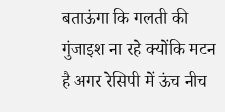बताऊंगा कि गलती की गुंजाइश ना रहे क्योंकि मटन है अगर रेसिपी में ऊंच नीच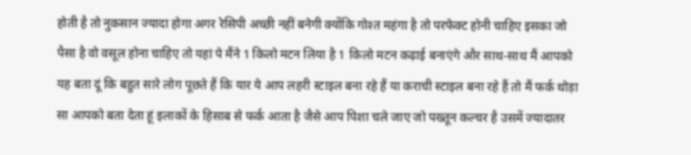होती है तो नुकसान ज्यादा होगा अगर रेसिपी अच्छी नहीं बनेगी क्योंकि गोश्त महंगा है तो परफेक्ट होनी चाहिए इसका जो पैसा है वो वसूल होना चाहिए तो यहां पे मैंने 1 किलो मटन लिया है 1 किलो मटन कढ़ाई बनाएंगे और साथ-साथ मैं आपको यह बता दूं कि बहुत सारे लोग पूछते हैं कि यार ये आप लहरी स्टाइल बना रहे हैं या कराची स्टाइल बना रहे हैं तो मैं फर्क थोड़ा सा आपको बता देता हूं इलाकों के हिसाब से फर्क आता है जैसे आप पिशा चले जाए जो पख्तून कल्चर है उसमें ज्यादातर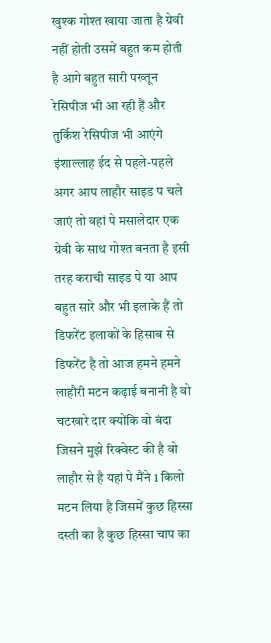खुश्क गोश्त खाया जाता है ग्रेवी नहीं होती उसमें बहुत कम होती है आगे बहुत सारी पख्तून रेसिपीज भी आ रही हैं और तुर्किश रेसिपीज भी आएंगे इंशाल्लाह ईद से पहले-पहले अगर आप लाहौर साइड प चले जाएं तो वहां पे मसालेदार एक ग्रेवी के साथ गोश्त बनता है इसी तरह कराची साइड पे या आप बहुत सारे और भी इलाके हैं तो डिफरेंट इलाकों के हिसाब से डिफरेंट है तो आज हमने हमने लाहौरी मटन कढ़ाई बनानी है वो चटखारे दार क्योंकि वो बंदा जिसने मुझे रिक्वेस्ट की है वो लाहौर से है यहां पे मैंने 1 किलो मटन लिया है जिसमें कुछ हिस्सा दस्ती का है कुछ हिस्सा चाप का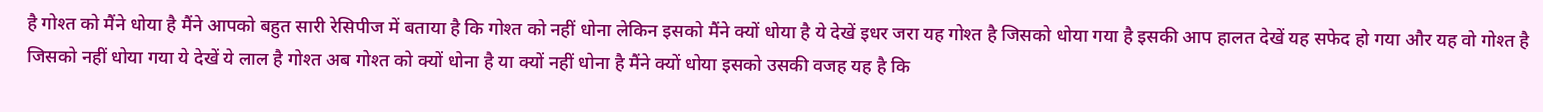है गोश्त को मैंने धोया है मैंने आपको बहुत सारी रेसिपीज में बताया है कि गोश्त को नहीं धोना लेकिन इसको मैंने क्यों धोया है ये देखें इधर जरा यह गोश्त है जिसको धोया गया है इसकी आप हालत देखें यह सफेद हो गया और यह वो गोश्त है जिसको नहीं धोया गया ये देखें ये लाल है गोश्त अब गोश्त को क्यों धोना है या क्यों नहीं धोना है मैंने क्यों धोया इसको उसकी वजह यह है कि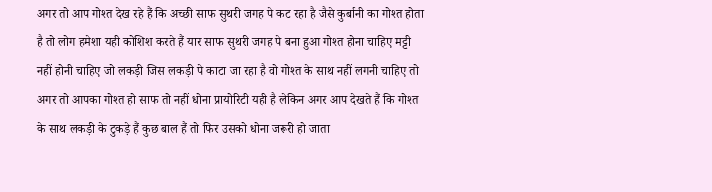अगर तो आप गोश्त देख रहे हैं कि अच्छी साफ सुथरी जगह पे कट रहा है जैसे कुर्बानी का गोश्त होता है तो लोग हमेशा यही कोशिश करते हैं यार साफ सुथरी जगह पे बना हुआ गोश्त होना चाहिए मट्टी नहीं होनी चाहिए जो लकड़ी जिस लकड़ी पे काटा जा रहा है वो गोश्त के साथ नहीं लगनी चाहिए तो अगर तो आपका गोश्त हो साफ तो नहीं धोना प्रायोरिटी यही है लेकिन अगर आप देखते हैं कि गोश्त के साथ लकड़ी के टुकड़े हैं कुछ बाल हैं तो फिर उसको धोना जरूरी हो जाता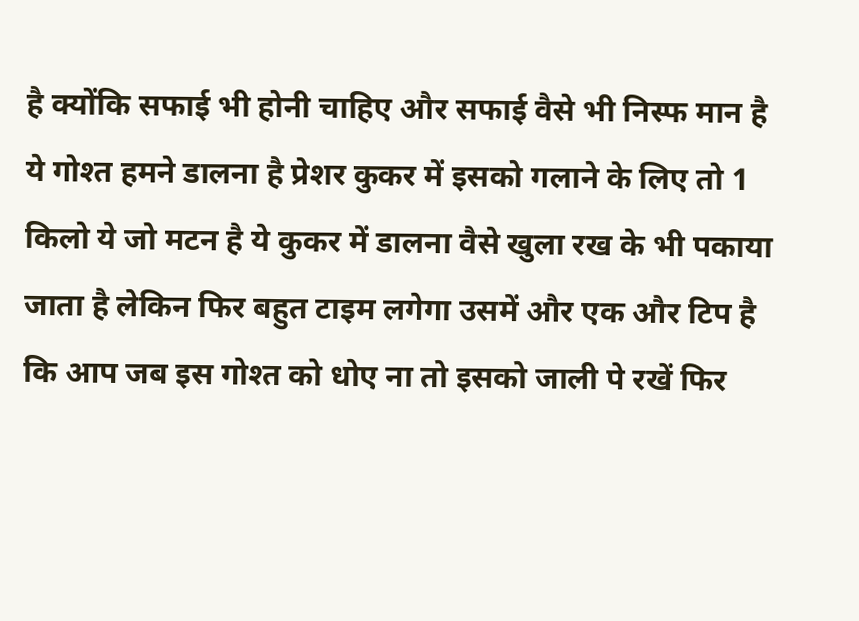है क्योंकि सफाई भी होनी चाहिए और सफाई वैसे भी निस्फ मान है ये गोश्त हमने डालना है प्रेशर कुकर में इसको गलाने के लिए तो 1 किलो ये जो मटन है ये कुकर में डालना वैसे खुला रख के भी पकाया जाता है लेकिन फिर बहुत टाइम लगेगा उसमें और एक और टिप है कि आप जब इस गोश्त को धोए ना तो इसको जाली पे रखें फिर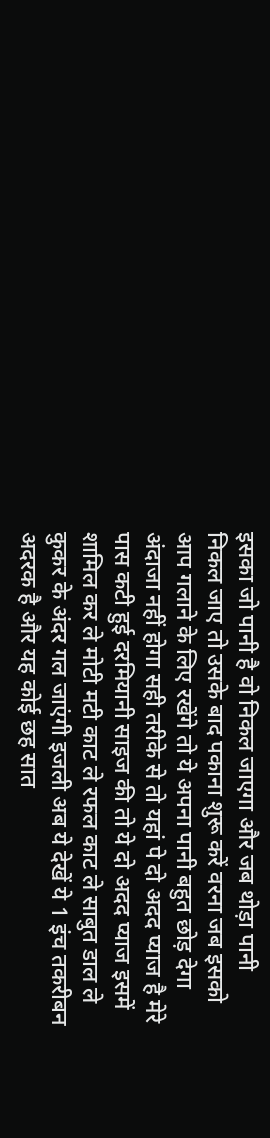इसका जो पानी है वो निकल जाएगा और जब थोड़ा पानी निकल जाए तो उसके बाद पकाना शुरू करें वरना जब इसको आप गलाने के लिए रखेंगे तो ये अपना पानी बहुत छोड़ देगा अंदाजा नहीं होगा सही तरीके से तो यहां पे दो अदद प्याज है मेरे पास कटी हुई दरमियानी साइज की तो ये दो अदद प्याज इसमें शामिल कर ले मोटी मटी काट ले रफल काट ले साबुत डाल ले कुकर के अंदर गल जाएंगी इजली अब ये देखें ये 1 इंच तकरीबन अदरक है और यह कोई छह सात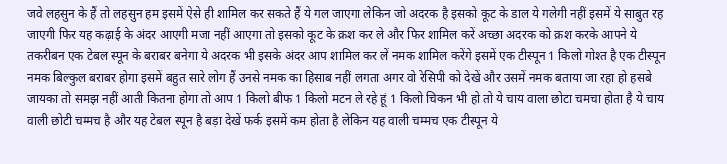जवे लहसुन के हैं तो लहसुन हम इसमें ऐसे ही शामिल कर सकते हैं ये गल जाएगा लेकिन जो अदरक है इसको कूट के डाल ये गलेगी नहीं इसमें ये साबुत रह जाएगी फिर यह कढ़ाई के अंदर आएगी मजा नहीं आएगा तो इसको कूट के क्रश कर ले और फिर शामिल करें अच्छा अदरक को क्रश करके आपने ये तकरीबन एक टेबल स्पून के बराबर बनेगा ये अदरक भी इसके अंदर आप शामिल कर लें नमक शामिल करेंगे इसमें एक टीस्पून 1 किलो गोश्त है एक टीस्पून नमक बिल्कुल बराबर होगा इसमें बहुत सारे लोग हैं उनसे नमक का हिसाब नहीं लगता अगर वो रेसिपी को देखें और उसमें नमक बताया जा रहा हो हसबे जायका तो समझ नहीं आती कितना होगा तो आप 1 किलो बीफ 1 किलो मटन ले रहे हूं 1 किलो चिकन भी हो तो ये चाय वाला छोटा चमचा होता है ये चाय वाली छोटी चम्मच है और यह टेबल स्पून है बड़ा देखें फर्क इसमें कम होता है लेकिन यह वाली चम्मच एक टीस्पून ये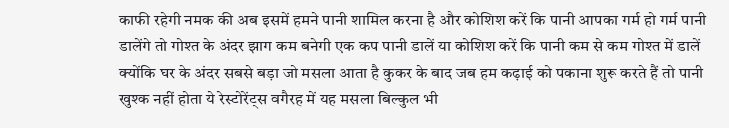काफी रहेगी नमक की अब इसमें हमने पानी शामिल करना है और कोशिश करें कि पानी आपका गर्म हो गर्म पानी डालेंगे तो गोश्त के अंदर झाग कम बनेगी एक कप पानी डालें या कोशिश करें कि पानी कम से कम गोश्त में डालें क्योंकि घर के अंदर सबसे बड़ा जो मसला आता है कुकर के बाद जब हम कढ़ाई को पकाना शुरू करते हैं तो पानी खुश्क नहीं होता ये रेस्टोरेंट्स वगैरह में यह मसला बिल्कुल भी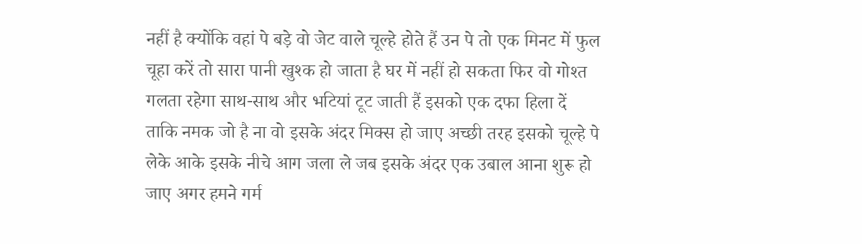नहीं है क्योंकि वहां पे बड़े वो जेट वाले चूल्हे होते हैं उन पे तो एक मिनट में फुल चूहा करें तो सारा पानी खुश्क हो जाता है घर में नहीं हो सकता फिर वो गोश्त गलता रहेगा साथ-साथ और भटियां टूट जाती हैं इसको एक दफा हिला दें ताकि नमक जो है ना वो इसके अंदर मिक्स हो जाए अच्छी तरह इसको चूल्हे पे लेके आके इसके नीचे आग जला ले जब इसके अंदर एक उबाल आना शुरू हो जाए अगर हमने गर्म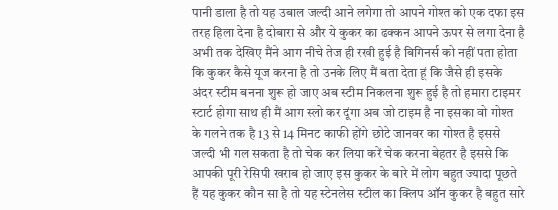पानी डाला है तो यह उबाल जल्दी आने लगेगा तो आपने गोश्त को एक दफा इस तरह हिला देना है दोबारा से और ये कुकर का ढक्कन आपने ऊपर से लगा देना है अभी तक देखिए मैंने आग नीचे तेज ही रखी हुई है बिगिनर्स को नहीं पता होता कि कुकर कैसे यूज करना है तो उनके लिए मैं बता देता हूं कि जैसे ही इसके अंदर स्टीम बनना शुरू हो जाए अब स्टीम निकलना शुरू हुई है तो हमारा टाइमर स्टार्ट होगा साथ ही मैं आग स्लो कर दूंगा अब जो टाइम है ना इसका वो गोश्त के गलने तक है 13 से 14 मिनट काफी होंगे छोटे जानवर का गोश्त है इससे जल्दी भी गल सकता है तो चेक कर लिया करें चेक करना बेहतर है इससे कि आपकी पूरी रेसिपी खराब हो जाए इस कुकर के बारे में लोग बहुत ज्यादा पूछते हैं यह कुकर कौन सा है तो यह स्टेनलेस स्टील का क्लिप ऑन कुकर है बहुत सारे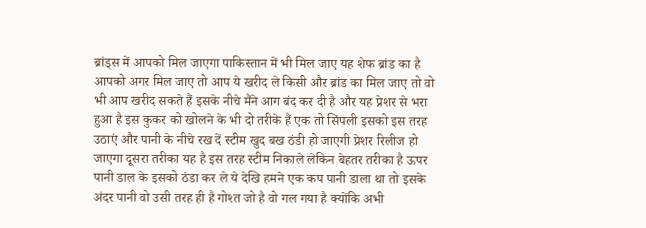ब्रांड्स में आपको मिल जाएगा पाकिस्तान में भी मिल जाए यह शेफ ब्रांड का है आपको अगर मिल जाए तो आप ये खरीद ले किसी और ब्रांड का मिल जाए तो वो भी आप खरीद सकते हैं इसके नीचे मैंने आग बंद कर दी है और यह प्रेशर से भरा हुआ है इस कुकर को खोलने के भी दो तरीके हैं एक तो सिंपली इसको इस तरह उठाएं और पानी के नीचे रख दें स्टीम खुद बख ठंडी हो जाएगी प्रेशर रिलीज हो जाएगा दूसरा तरीका यह है इस तरह स्टीम निकाले लेकिन बेहतर तरीका है ऊपर पानी डाल के इसको ठंडा कर ले ये देखि हमने एक कप पानी डाला था तो इसके अंदर पानी वो उसी तरह ही है गोश्त जो है वो गल गया है क्योंकि अभी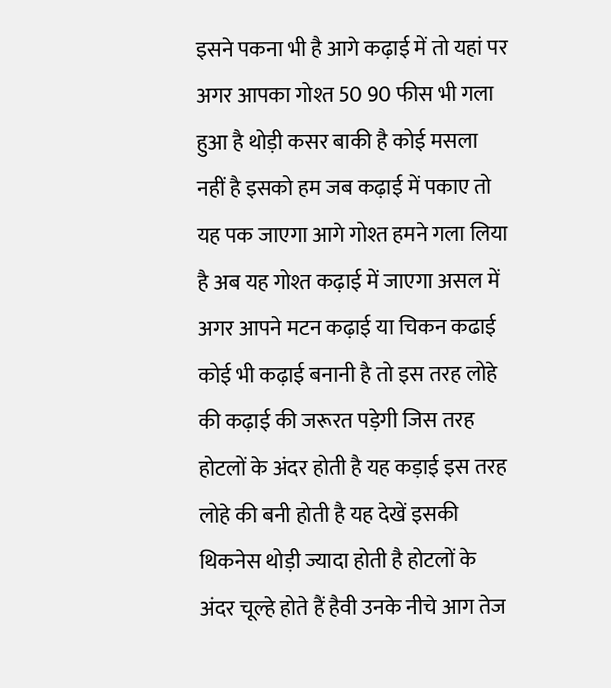इसने पकना भी है आगे कढ़ाई में तो यहां पर अगर आपका गोश्त 50 90 फीस भी गला हुआ है थोड़ी कसर बाकी है कोई मसला नहीं है इसको हम जब कढ़ाई में पकाए तो यह पक जाएगा आगे गोश्त हमने गला लिया है अब यह गोश्त कढ़ाई में जाएगा असल में अगर आपने मटन कढ़ाई या चिकन कढाई कोई भी कढ़ाई बनानी है तो इस तरह लोहे की कढ़ाई की जरूरत पड़ेगी जिस तरह होटलों के अंदर होती है यह कड़ाई इस तरह लोहे की बनी होती है यह देखें इसकी थिकनेस थोड़ी ज्यादा होती है होटलों के अंदर चूल्हे होते हैं हैवी उनके नीचे आग तेज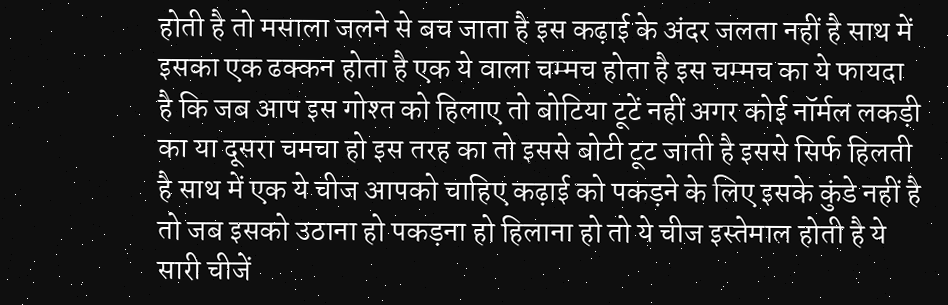होती है तो मसाला जलने से बच जाता है इस कढ़ाई के अंदर जलता नहीं है साथ में इसका एक ढक्कन होता है एक ये वाला चम्मच होता है इस चम्मच का ये फायदा है कि जब आप इस गोश्त को हिलाए तो बोटिया टूटें नहीं अगर कोई नॉर्मल लकड़ी का या दूसरा चमचा हो इस तरह का तो इससे बोटी टूट जाती है इससे सिर्फ हिलती है साथ में एक ये चीज आपको चाहिए कढ़ाई को पकड़ने के लिए इसके कुंडे नहीं है तो जब इसको उठाना हो पकड़ना हो हिलाना हो तो ये चीज इस्तेमाल होती है ये सारी चीजें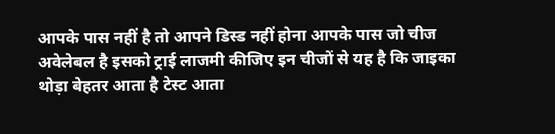आपके पास नहीं है तो आपने डिस्ड नहीं होना आपके पास जो चीज अवेलेबल है इसको ट्राई लाजमी कीजिए इन चीजों से यह है कि जाइका थोड़ा बेहतर आता है टेस्ट आता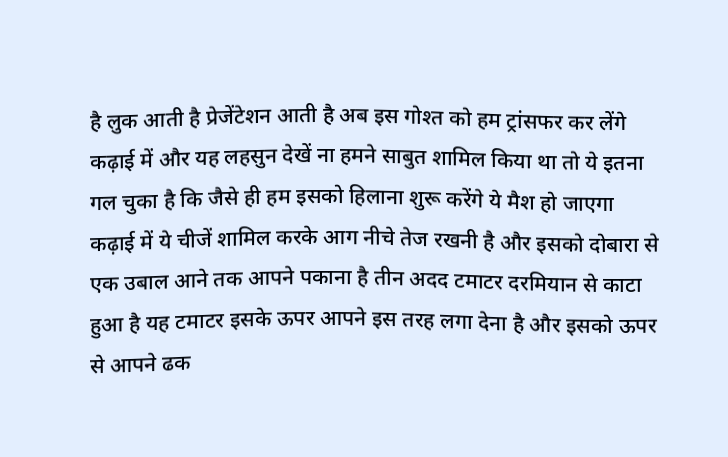है लुक आती है प्रेजेंटेशन आती है अब इस गोश्त को हम ट्रांसफर कर लेंगे कढ़ाई में और यह लहसुन देखें ना हमने साबुत शामिल किया था तो ये इतना गल चुका है कि जैसे ही हम इसको हिलाना शुरू करेंगे ये मैश हो जाएगा कढ़ाई में ये चीजें शामिल करके आग नीचे तेज रखनी है और इसको दोबारा से एक उबाल आने तक आपने पकाना है तीन अदद टमाटर दरमियान से काटा हुआ है यह टमाटर इसके ऊपर आपने इस तरह लगा देना है और इसको ऊपर से आपने ढक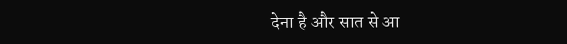देना है और सात से आ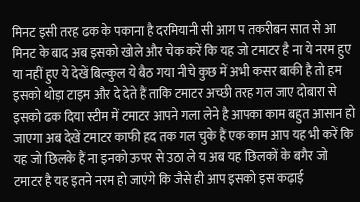मिनट इसी तरह ढक के पकाना है दरमियानी सी आग प तकरीबन सात से आ मिनट के बाद अब इसको खोले और चेक करें कि यह जो टमाटर है ना ये नरम हुए या नहीं हुए ये देखें बिल्कुल ये बैठ गया नीचे कुछ में अभी कसर बाकी है तो हम इसको थोड़ा टाइम और दे देते हैं ताकि टमाटर अच्छी तरह गल जाए दोबारा से इसको ढक दिया स्टीम में टमाटर आपने गला लेने है आपका काम बहुत आसान हो जाएगा अब देखें टमाटर काफी हद तक गल चुके हैं एक काम आप यह भी करें कि यह जो छिलके हैं ना इनको ऊपर से उठा ले य अब यह छिलकों के बगैर जो टमाटर है यह इतने नरम हो जाएंगे कि जैसे ही आप इसको इस कढ़ाई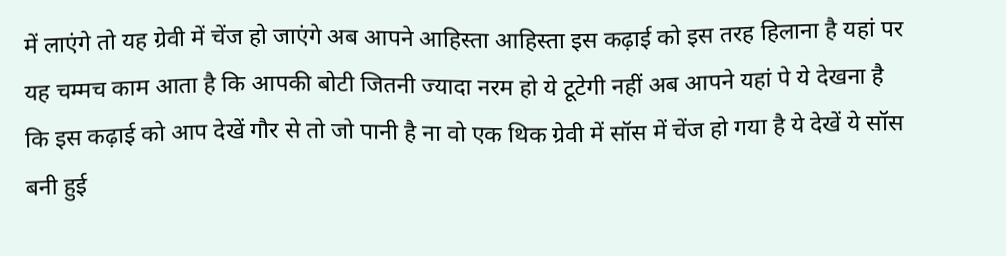में लाएंगे तो यह ग्रेवी में चेंज हो जाएंगे अब आपने आहिस्ता आहिस्ता इस कढ़ाई को इस तरह हिलाना है यहां पर यह चम्मच काम आता है कि आपकी बोटी जितनी ज्यादा नरम हो ये टूटेगी नहीं अब आपने यहां पे ये देखना है कि इस कढ़ाई को आप देखें गौर से तो जो पानी है ना वो एक थिक ग्रेवी में सॉस में चेंज हो गया है ये देखें ये सॉस बनी हुई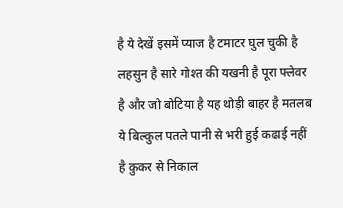है ये देखें इसमें प्याज है टमाटर घुल चुकी है लहसुन है सारे गोश्त की यखनी है पूरा फ्लेवर है और जो बोटिया है यह थोड़ी बाहर है मतलब ये बिल्कुल पतले पानी से भरी हुई कढाई नहीं है कुकर से निकाल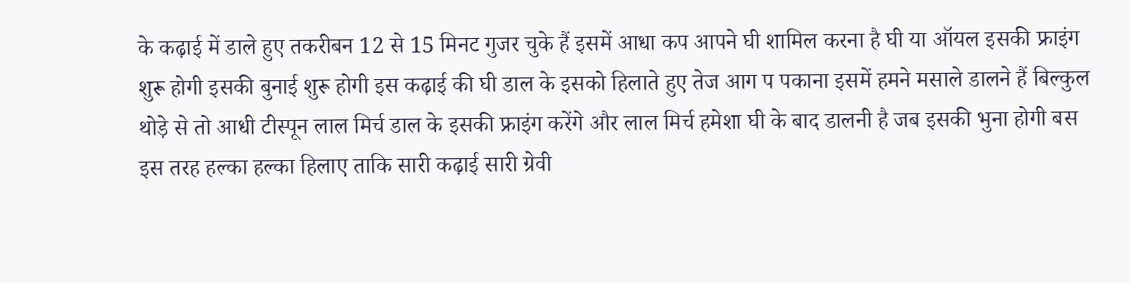के कढ़ाई में डाले हुए तकरीबन 12 से 15 मिनट गुजर चुके हैं इसमें आधा कप आपने घी शामिल करना है घी या ऑयल इसकी फ्राइंग शुरू होगी इसकी बुनाई शुरू होगी इस कढ़ाई की घी डाल के इसको हिलाते हुए तेज आग प पकाना इसमें हमने मसाले डालने हैं बिल्कुल थोड़े से तो आधी टीस्पून लाल मिर्च डाल के इसकी फ्राइंग करेंगे और लाल मिर्च हमेशा घी के बाद डालनी है जब इसकी भुना होगी बस इस तरह हल्का हल्का हिलाए ताकि सारी कढ़ाई सारी ग्रेवी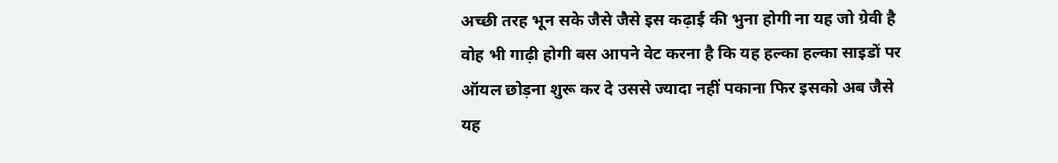अच्छी तरह भून सके जैसे जैसे इस कढ़ाई की भुना होगी ना यह जो ग्रेवी है वोह भी गाढ़ी होगी बस आपने वेट करना है कि यह हल्का हल्का साइडों पर ऑयल छोड़ना शुरू कर दे उससे ज्यादा नहीं पकाना फिर इसको अब जैसे यह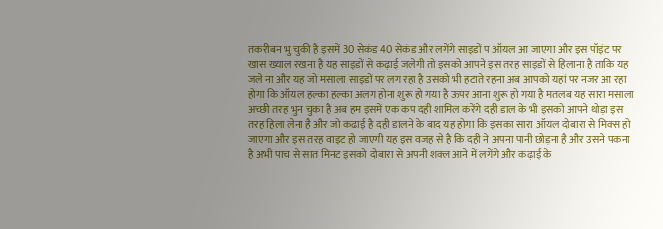तकरीबन भु चुकी है इसमें 30 सेकंड 40 सेकंड और लगेंगे साइडों प ऑयल आ जाएगा और इस पॉइंट पर खास ख्याल रखना है यह साइडों से कढ़ाई जलेगी तो इसको आपने इस तरह साइडों से हिलाना है ताकि यह जले ना और यह जो मसाला साइडों पर लग रहा है उसको भी हटाते रहना अब आपको यहां पर नजर आ रहा होगा कि ऑयल हल्का हल्का अलग होना शुरू हो गया है ऊपर आना शुरू हो गया है मतलब यह सारा मसाला अच्छी तरह भुन चुका है अब हम इसमें एक कप दही शामिल करेंगे दही डाल के भी इसको आपने थोड़ा इस तरह हिला लेना है और जो कढाई है दही डालने के बाद यह होगा कि इसका सारा ऑयल दोबारा से मिक्स हो जाएगा और इस तरह वाइट हो जाएगी यह इस वजह से है कि दही ने अपना पानी छोड़ना है और उसने पकना है अभी पाच से सात मिनट इसको दोबारा से अपनी शक्ल आने में लगेंगे और कढ़ाई के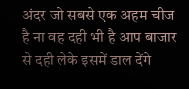अंदर जो सबसे एक अहम चीज है ना वह दही भी है आप बाजार से दही लेके इसमें डाल देंगे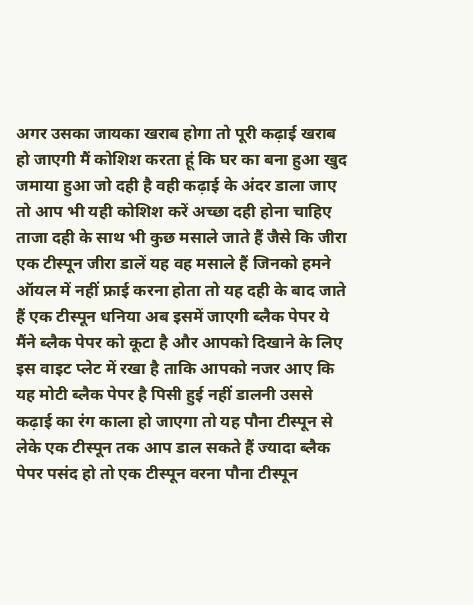अगर उसका जायका खराब होगा तो पूरी कढ़ाई खराब हो जाएगी मैं कोशिश करता हूं कि घर का बना हुआ खुद जमाया हुआ जो दही है वही कढ़ाई के अंदर डाला जाए तो आप भी यही कोशिश करें अच्छा दही होना चाहिए ताजा दही के साथ भी कुछ मसाले जाते हैं जैसे कि जीरा एक टीस्पून जीरा डालें यह वह मसाले हैं जिनको हमने ऑयल में नहीं फ्राई करना होता तो यह दही के बाद जाते हैं एक टीस्पून धनिया अब इसमें जाएगी ब्लैक पेपर ये मैंने ब्लैक पेपर को कूटा है और आपको दिखाने के लिए इस वाइट प्लेट में रखा है ताकि आपको नजर आए कि यह मोटी ब्लैक पेपर है पिसी हुई नहीं डालनी उससे कढ़ाई का रंग काला हो जाएगा तो यह पौना टीस्पून से लेके एक टीस्पून तक आप डाल सकते हैं ज्यादा ब्लैक पेपर पसंद हो तो एक टीस्पून वरना पौना टीस्पून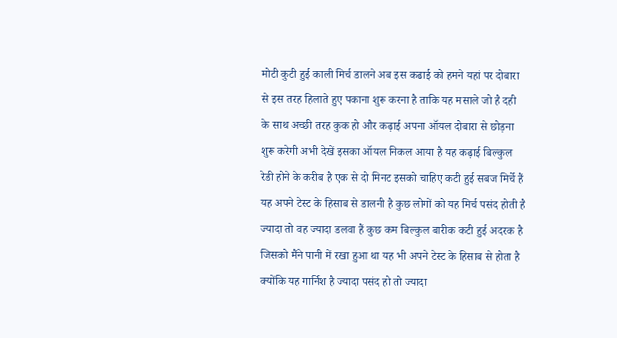मोटी कुटी हुई काली मिर्च डालने अब इस कढाई को हमने यहां पर दोबारा से इस तरह हिलाते हुए पकाना शुरू करना है ताकि यह मसाले जो है दही के साथ अच्छी तरह कुक हो और कढ़ाई अपना ऑयल दोबारा से छोड़ना शुरू करेगी अभी देखें इसका ऑयल निकल आया है यह कढ़ाई बिल्कुल रेडी होने के करीब है एक से दो मिनट इसको चाहिए कटी हुई सबज मिर्चे हैं यह अपने टेस्ट के हिसाब से डालनी है कुछ लोगों को यह मिर्च पसंद होती है ज्यादा तो वह ज्यादा डलवा हैं कुछ कम बिल्कुल बारीक कटी हुई अदरक है जिसको मैंने पानी में रखा हुआ था यह भी अपने टेस्ट के हिसाब से होता है क्योंकि यह गार्निश है ज्यादा पसंद हो तो ज्यादा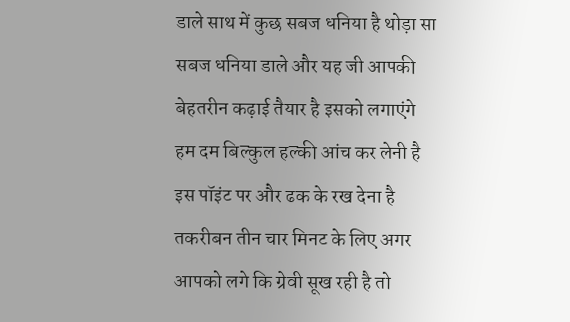डाले साथ में कुछ सबज धनिया है थोड़ा सा सबज धनिया डाले और यह जी आपकी बेहतरीन कढ़ाई तैयार है इसको लगाएंगे हम दम बिल्कुल हल्की आंच कर लेनी है इस पॉइंट पर और ढक के रख देना है तकरीबन तीन चार मिनट के लिए अगर आपको लगे कि ग्रेवी सूख रही है तो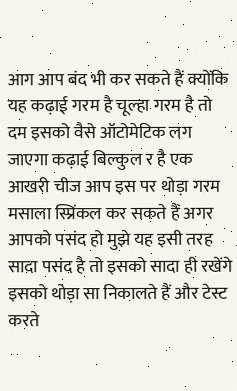आग आप बंद भी कर सकते हैं क्योंकि यह कढ़ाई गरम है चूल्हा गरम है तो दम इसको वैसे ऑटोमेटिक लग जाएगा कढ़ाई बिल्कुल र है एक आखरी चीज आप इस पर थोड़ा गरम मसाला स्प्रिंकल कर सकते हैं अगर आपको पसंद हो मुझे यह इसी तरह सादा पसंद है तो इसको सादा ही रखेंगे इसको थोड़ा सा निकालते हैं और टेस्ट करते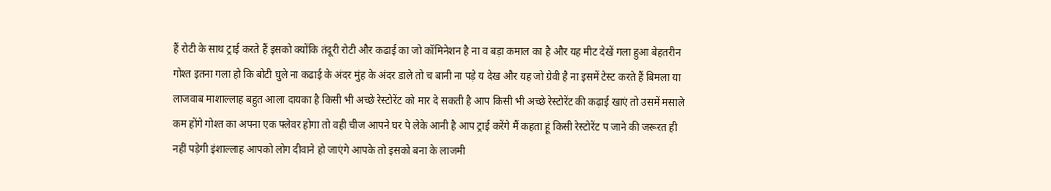हैं रोटी के साथ ट्राई करते हैं इसको क्योंकि तंदूरी रोटी और कढाई का जो कॉमिनेशन है ना व बड़ा कमाल का है और यह मीट देखें गला हुआ बेहतरीन गोश्त इतना गला हो कि बोटी घुले ना कढाई के अंदर मुंह के अंदर डाले तो च बानी ना पड़े य देख और यह जो ग्रेवी है ना इसमें टेस्ट करते हैं बिमला या लाजवाब माशाल्लाह बहुत आला दायका है किसी भी अच्छे रेस्टोरेंट को मार दे सकती है आप किसी भी अच्छे रेस्टोरेंट की कढ़ाई खाएं तो उसमें मसाले कम होंगे गोश्त का अपना एक फ्लेवर होगा तो वही चीज आपने घर पे लेके आनी है आप ट्राई करेंगे मैं कहता हूं किसी रेस्टोरेंट प जाने की जरूरत ही नहीं पड़ेगी इंशाल्लाह आपको लोग दीवाने हो जाएंगे आपके तो इसको बना के लाजमी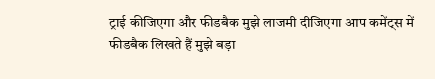ट्राई कीजिएगा और फीडबैक मुझे लाजमी दीजिएगा आप कमेंट्स में फीडबैक लिखते हैं मुझे बड़ा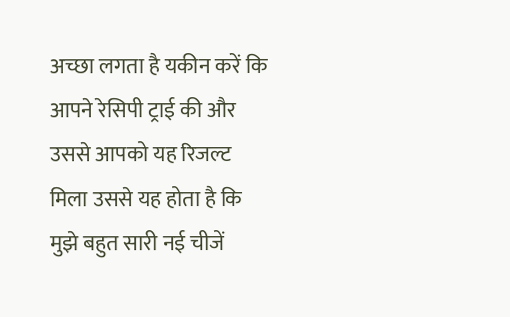अच्छा लगता है यकीन करें कि आपने रेसिपी ट्राई की और उससे आपको यह रिजल्ट मिला उससे यह होता है कि मुझे बहुत सारी नई चीजें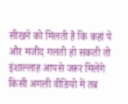सीखने को मिलती है कि कहां पे और मजीद गलती हो सकती तो इंशाल्लाह आपसे जरूर मिलेंगे किसी अगली वीडियो में तब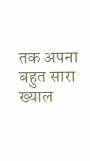तक अपना बहुत सारा ख्याल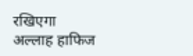रखिएगा अल्लाह हाफिज